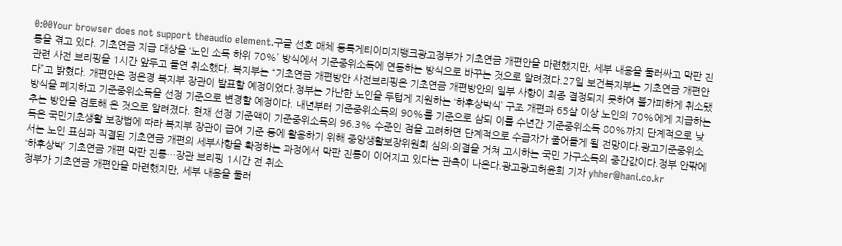0:00Your browser does not support theaudio element.구글 선호 매체 등록게티이미지뱅크광고정부가 기초연금 개편안을 마련했지만, 세부 내용을 둘러싸고 막판 진통을 겪고 있다. 기초연금 지급 대상을 ‘노인 소득 하위 70%’ 방식에서 기준중위소득에 연동하는 방식으로 바꾸는 것으로 알려졌다.27일 보건복지부는 기초연금 개편안 관련 사전 브리핑을 1시간 앞두고 돌연 취소했다. 복지부는 “기초연금 개편방안 사전브리핑은 기초연금 개편방안의 일부 사항이 최종 결정되지 못하여 불가피하게 취소됐다”고 밝혔다. 개편안은 정은경 복지부 장관이 발표할 예정이었다.정부는 가난한 노인을 두텁게 지원하는 ‘하후상박식’ 구조 개편과 65살 이상 노인의 70%에게 지급하는 방식을 폐지하고 기준중위소득을 선정 기준으로 변경할 예정이다. 내년부터 기준중위소득의 90%를 기준으로 삼되 이를 수년간 기준중위소득 80%까지 단계적으로 낮추는 방안을 검토해 온 것으로 알려졌다. 현재 선정 기준액이 기준중위소득의 96.3% 수준인 점을 고려하면 단계적으로 수급자가 줄어들게 될 전망이다.광고기준중위소득은 국민기초생활 보장법에 따라 복지부 장관이 급여 기준 등에 활용하기 위해 중앙생활보장위원회 심의·의결을 거쳐 고시하는 국민 가구소득의 중간값이다.정부 안팎에서는 노인 표심과 직결된 기초연금 개편의 세부사항을 확정하는 과정에서 막판 진통이 이어지고 있다는 관측이 나온다.광고광고허윤희 기자 yhher@hani.co.kr
‘하후상박’ 기초연금 개편 막판 진통…장관 브리핑 1시간 전 취소
정부가 기초연금 개편안을 마련했지만, 세부 내용을 둘러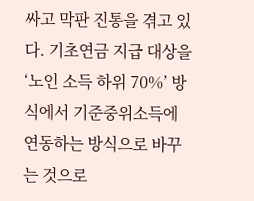싸고 막판 진통을 겪고 있다. 기초연금 지급 대상을 ‘노인 소득 하위 70%’ 방식에서 기준중위소득에 연동하는 방식으로 바꾸는 것으로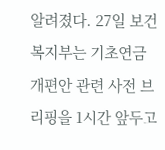알려졌다. 27일 보건복지부는 기초연금 개편안 관련 사전 브리핑을 1시간 앞두고